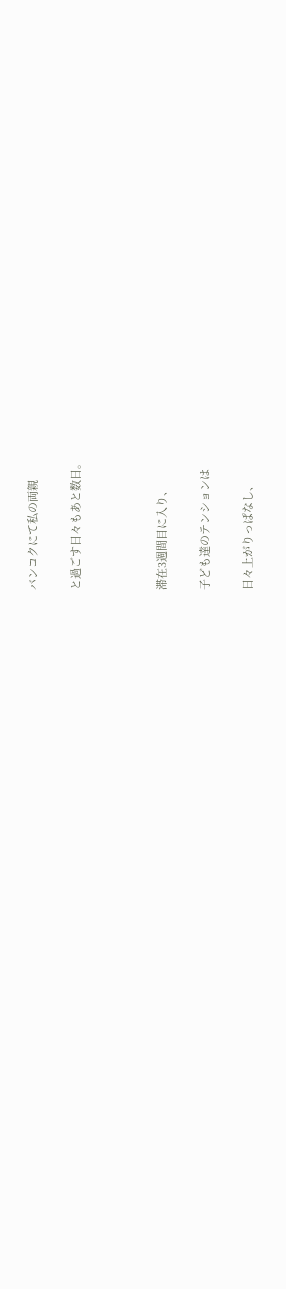バンコクにて私の両親

と過ごす日々もあと数日。



滞在3週間目に入り、

子ども達のテンションは

日々上がりっぱなし、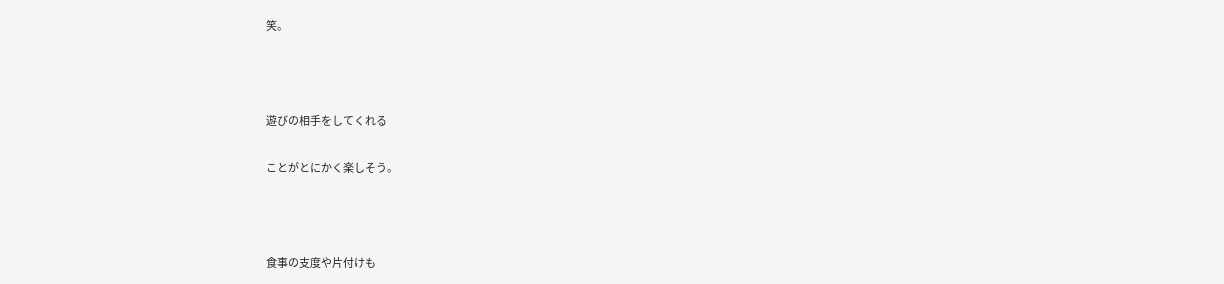笑。



遊びの相手をしてくれる

ことがとにかく楽しそう。



食事の支度や片付けも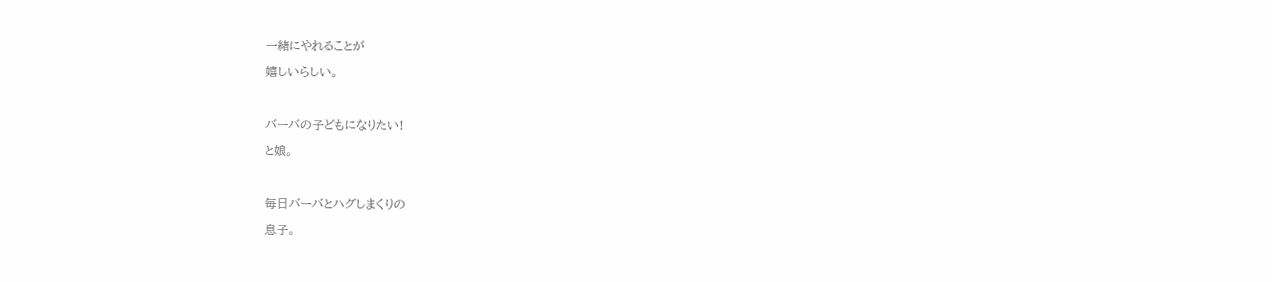一緒にやれることが

嬉しいらしい。



バーバの子どもになりたい!

と娘。



毎日バーバとハグしまくりの

息子。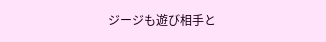ジージも遊び相手と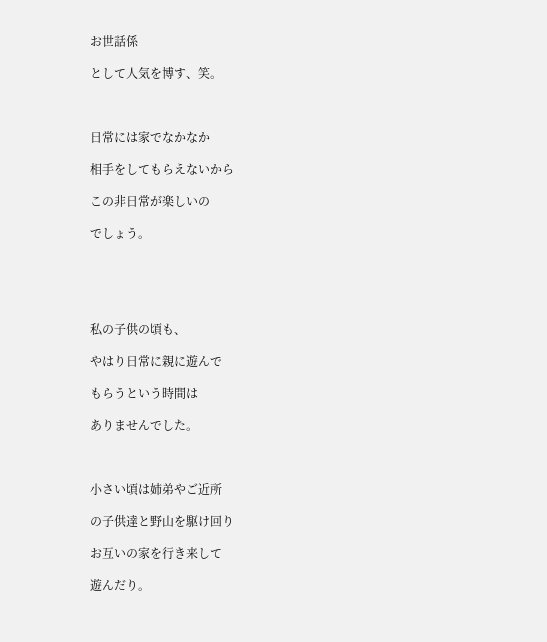お世話係

として人気を博す、笑。



日常には家でなかなか

相手をしてもらえないから

この非日常が楽しいの

でしょう。





私の子供の頃も、

やはり日常に親に遊んで

もらうという時間は

ありませんでした。



小さい頃は姉弟やご近所

の子供達と野山を駆け回り

お互いの家を行き来して

遊んだり。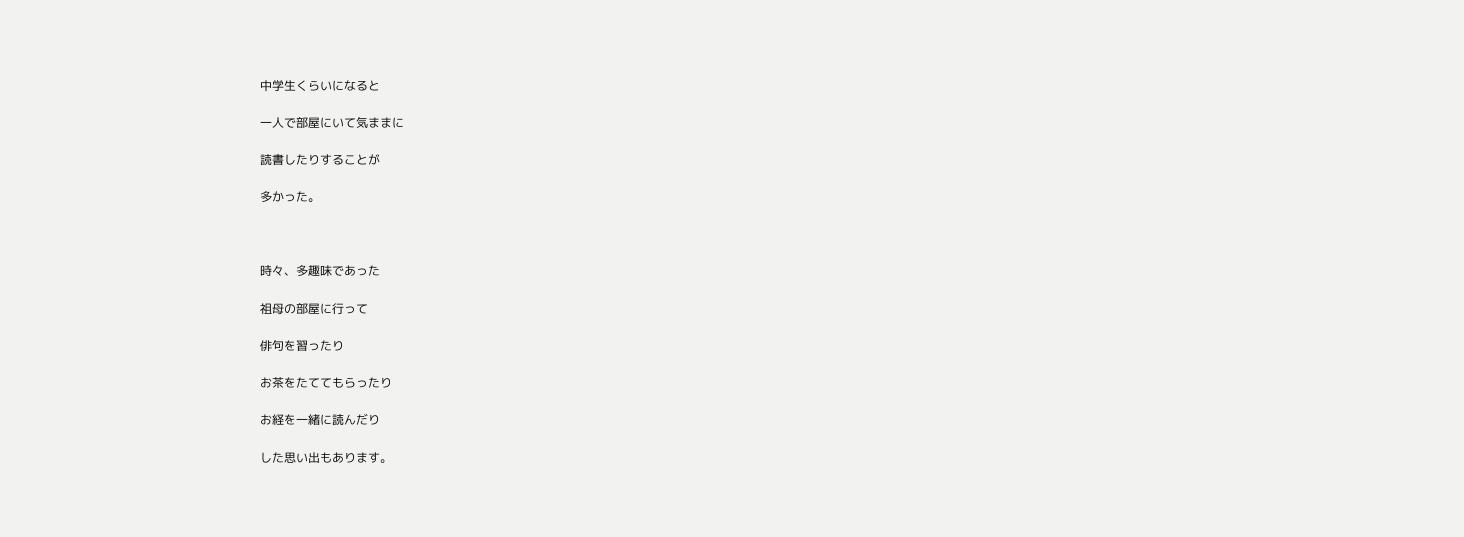中学生くらいになると

一人で部屋にいて気ままに

読書したりすることが

多かった。



時々、多趣味であった

祖母の部屋に行って

俳句を習ったり

お茶をたててもらったり

お経を一緒に読んだり

した思い出もあります。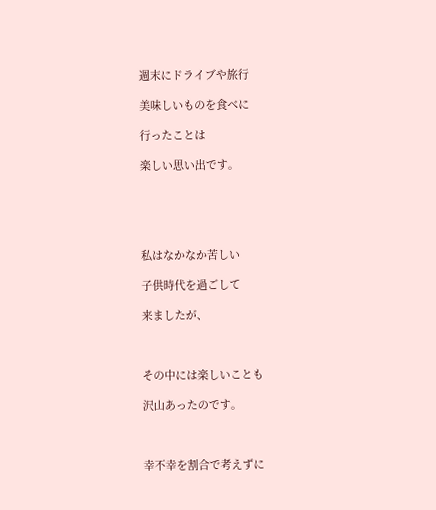週末にドライブや旅行

美味しいものを食べに

行ったことは

楽しい思い出です。





私はなかなか苦しい

子供時代を過ごして

来ましたが、



その中には楽しいことも

沢山あったのです。



幸不幸を割合で考えずに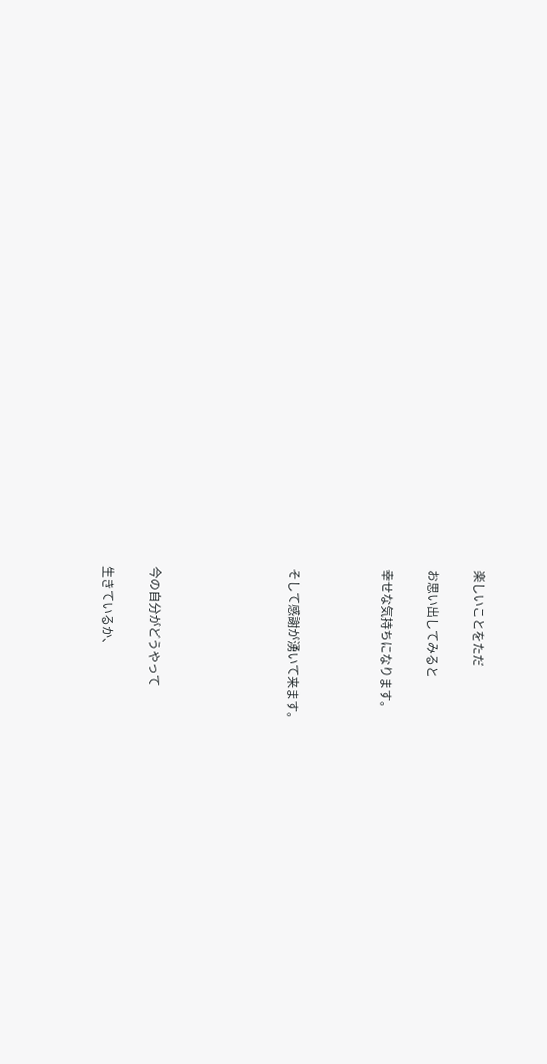楽しいことをただ

お思い出してみると

幸せな気持ちになります。



そして感謝が湧いて来ます。





今の自分がどうやって

生きているか、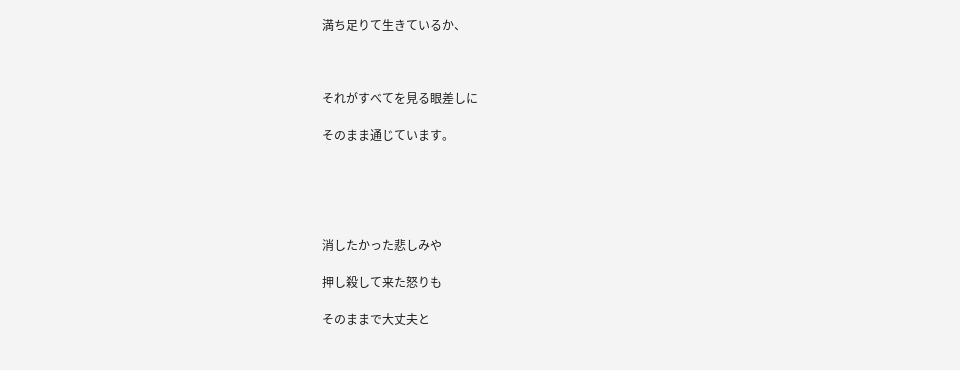満ち足りて生きているか、



それがすべてを見る眼差しに

そのまま通じています。





消したかった悲しみや

押し殺して来た怒りも

そのままで大丈夫と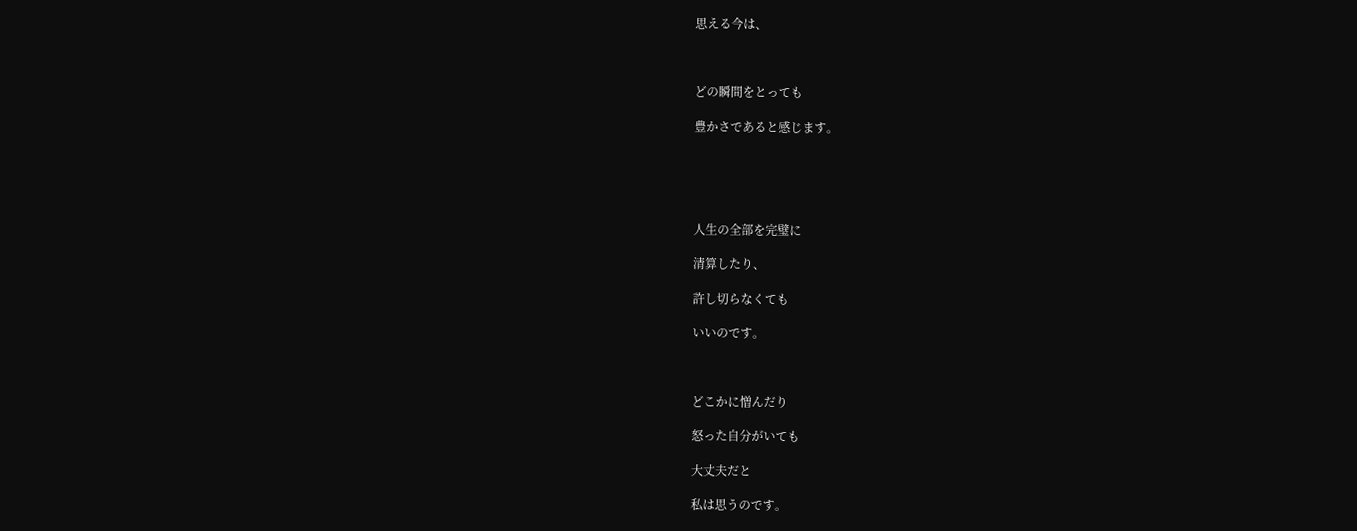思える今は、



どの瞬間をとっても

豊かさであると感じます。





人生の全部を完璧に

清算したり、

許し切らなくても

いいのです。



どこかに憎んだり

怒った自分がいても

大丈夫だと

私は思うのです。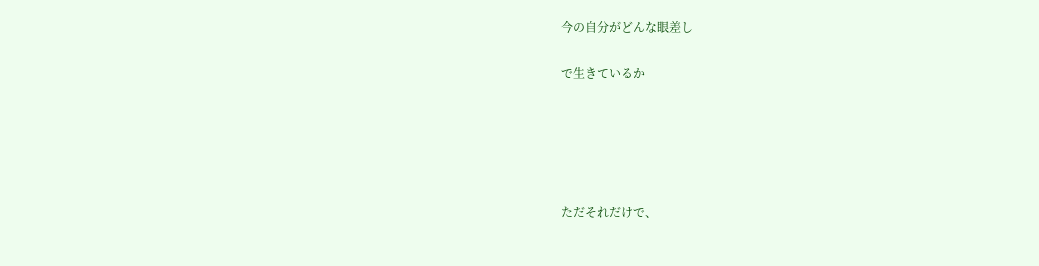今の自分がどんな眼差し

で生きているか





ただそれだけで、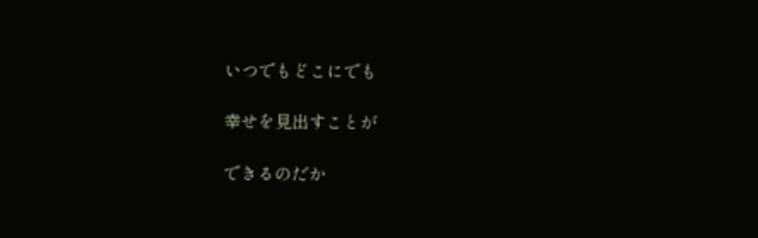いつでもどこにでも

幸せを見出すことが

できるのだか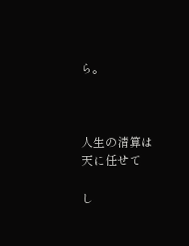ら。



人生の清算は天に任せて

し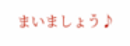まいましょう♪